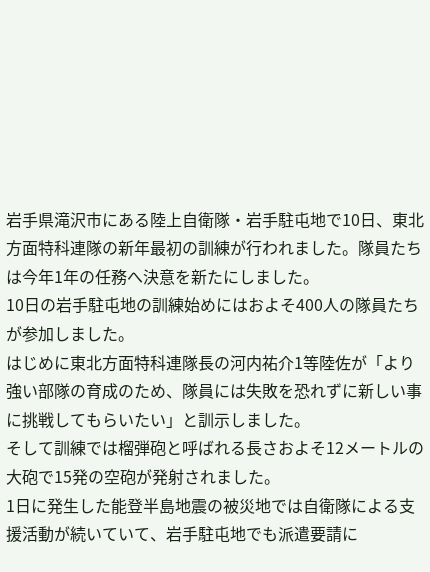岩手県滝沢市にある陸上自衛隊・岩手駐屯地で10日、東北方面特科連隊の新年最初の訓練が行われました。隊員たちは今年1年の任務へ決意を新たにしました。
10日の岩手駐屯地の訓練始めにはおよそ400人の隊員たちが参加しました。
はじめに東北方面特科連隊長の河内祐介1等陸佐が「より強い部隊の育成のため、隊員には失敗を恐れずに新しい事に挑戦してもらいたい」と訓示しました。
そして訓練では榴弾砲と呼ばれる長さおよそ12メートルの大砲で15発の空砲が発射されました。
1日に発生した能登半島地震の被災地では自衛隊による支援活動が続いていて、岩手駐屯地でも派遣要請に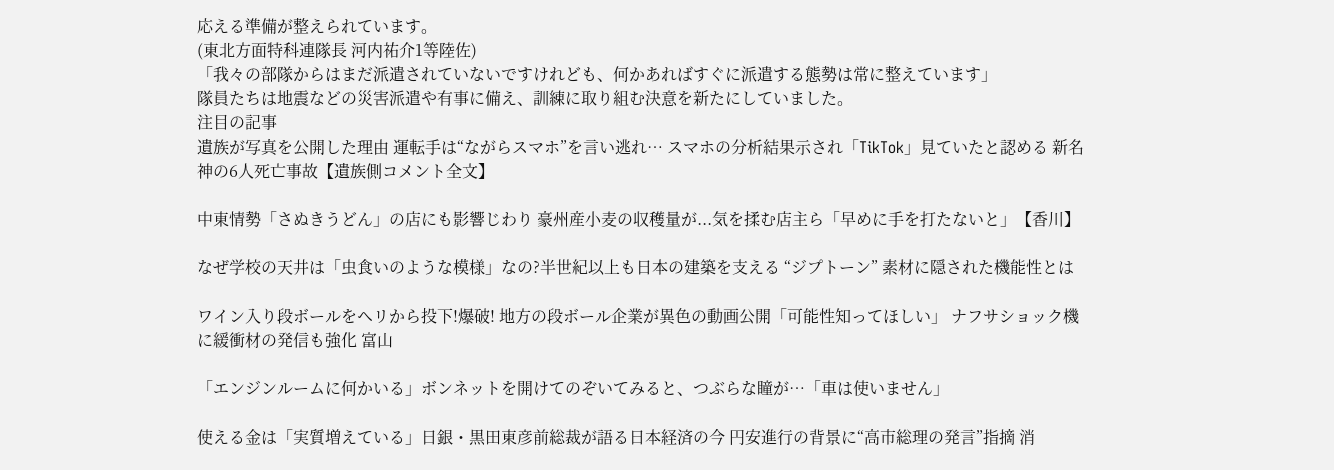応える準備が整えられています。
(東北方面特科連隊長 河内祐介1等陸佐)
「我々の部隊からはまだ派遣されていないですけれども、何かあればすぐに派遣する態勢は常に整えています」
隊員たちは地震などの災害派遣や有事に備え、訓練に取り組む決意を新たにしていました。
注目の記事
遺族が写真を公開した理由 運転手は“ながらスマホ”を言い逃れ… スマホの分析結果示され「TikTok」見ていたと認める 新名神の6人死亡事故【遺族側コメント全文】

中東情勢「さぬきうどん」の店にも影響じわり 豪州産小麦の収穫量が...気を揉む店主ら「早めに手を打たないと」【香川】

なぜ学校の天井は「虫食いのような模様」なの?半世紀以上も日本の建築を支える “ジプトーン” 素材に隠された機能性とは

ワイン入り段ボールをヘリから投下!爆破! 地方の段ボール企業が異色の動画公開「可能性知ってほしい」 ナフサショック機に緩衝材の発信も強化 富山

「エンジンルームに何かいる」ボンネットを開けてのぞいてみると、つぶらな瞳が…「車は使いません」

使える金は「実質増えている」日銀・黒田東彦前総裁が語る日本経済の今 円安進行の背景に“高市総理の発言”指摘 消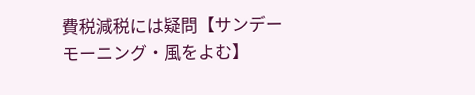費税減税には疑問【サンデーモーニング・風をよむ】